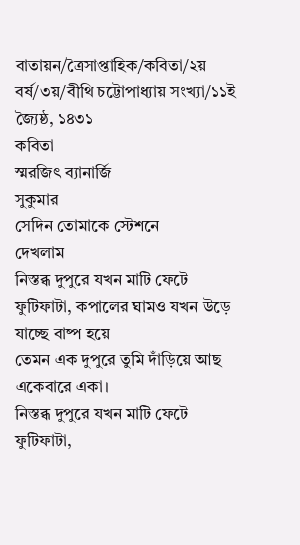বাতায়ন/ত্রৈসাপ্তাহিক/কবিতা/২য়
বর্ষ/৩য়/বীথি চট্টোপাধ্যায় সংখ্যা/১১ই জ্যৈষ্ঠ, ১৪৩১
কবিতা
স্মরজিৎ ব্যানার্জি
সুকুমার
সেদিন তোমাকে স্টেশনে
দেখলাম
নিস্তব্ধ দুপুরে যখন মাটি ফেটে ফুটিফাটা, কপালের ঘামও যখন উড়ে যাচ্ছে বাষ্প হয়ে
তেমন এক দুপুরে তুমি দাঁড়িয়ে আছ একেবারে একা।
নিস্তব্ধ দুপুরে যখন মাটি ফেটে ফুটিফাটা,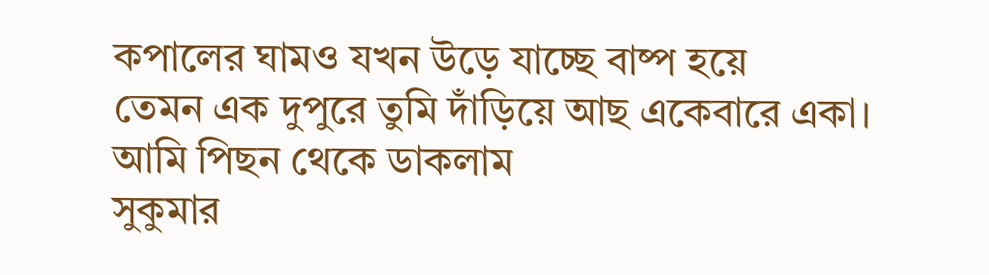কপালের ঘামও যখন উড়ে যাচ্ছে বাষ্প হয়ে
তেমন এক দুপুরে তুমি দাঁড়িয়ে আছ একেবারে একা।
আমি পিছন থেকে ডাকলাম
সুকুমার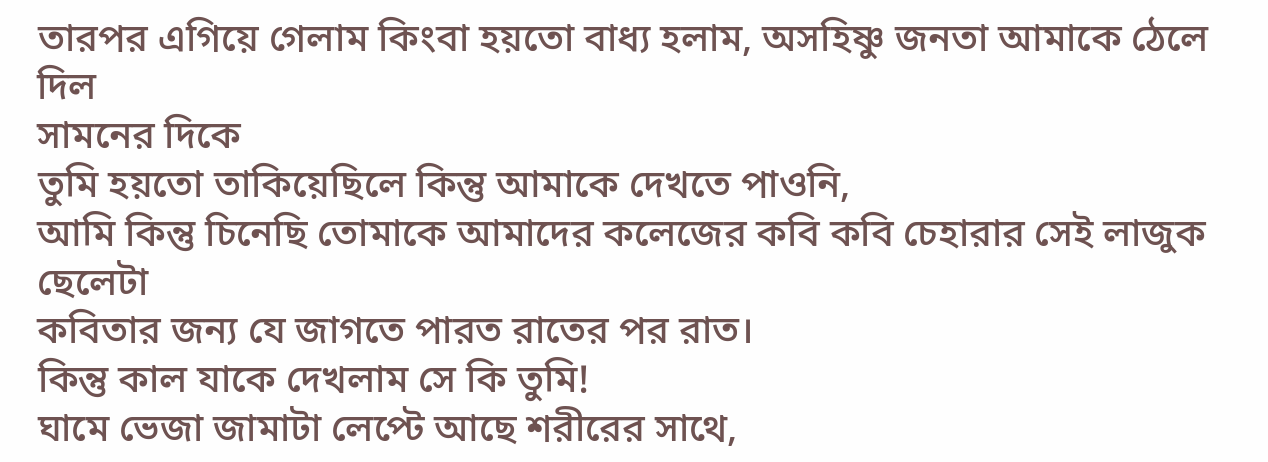তারপর এগিয়ে গেলাম কিংবা হয়তো বাধ্য হলাম, অসহিষ্ণু জনতা আমাকে ঠেলে দিল
সামনের দিকে
তুমি হয়তো তাকিয়েছিলে কিন্তু আমাকে দেখতে পাওনি,
আমি কিন্তু চিনেছি তোমাকে আমাদের কলেজের কবি কবি চেহারার সেই লাজুক ছেলেটা
কবিতার জন্য যে জাগতে পারত রাতের পর রাত।
কিন্তু কাল যাকে দেখলাম সে কি তুমি!
ঘামে ভেজা জামাটা লেপ্টে আছে শরীরের সাথে,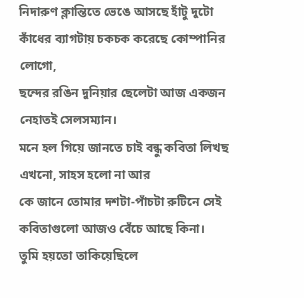নিদারুণ ক্লান্তিতে ভেঙে আসছে হাঁটু দুটো
কাঁধের ব্যাগটায় চকচক করেছে কোম্পানির লোগো,
ছন্দের রঙিন দুনিয়ার ছেলেটা আজ একজন নেহাতই সেলসম্যান।
মনে হল গিয়ে জানতে চাই বন্ধু কবিতা লিখছ এখনো, সাহস হলো না আর
কে জানে তোমার দশটা-পাঁচটা রুটিনে সেই কবিতাগুলো আজও বেঁচে আছে কিনা।
তুমি হয়তো তাকিয়েছিলে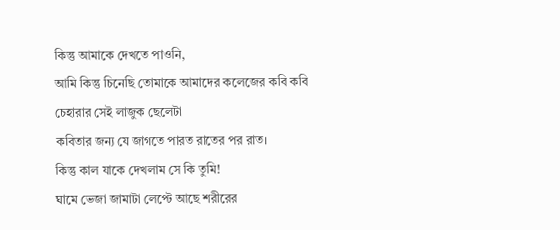কিন্তু আমাকে দেখতে পাওনি,
আমি কিন্তু চিনেছি তোমাকে আমাদের কলেজের কবি কবি চেহারার সেই লাজুক ছেলেটা
কবিতার জন্য যে জাগতে পারত রাতের পর রাত।
কিন্তু কাল যাকে দেখলাম সে কি তুমি!
ঘামে ভেজা জামাটা লেপ্টে আছে শরীরের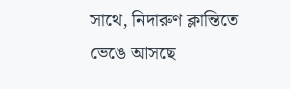সাথে, নিদারুণ ক্লান্তিতে ভেঙে আসছে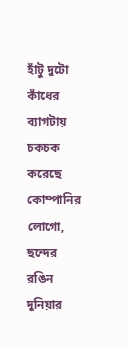হাঁটু দুটো
কাঁধের ব্যাগটায় চকচক করেছে কোম্পানির লোগো,
ছন্দের রঙিন দুনিয়ার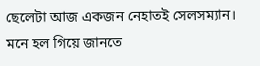ছেলেটা আজ একজন নেহাতই সেলসম্যান।
মনে হল গিয়ে জানতে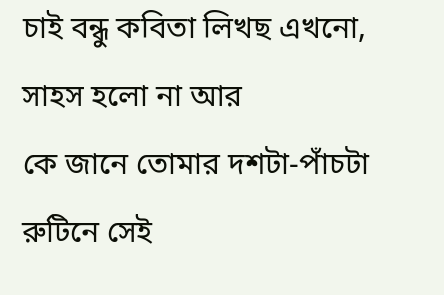চাই বন্ধু কবিতা লিখছ এখনো, সাহস হলো না আর
কে জানে তোমার দশটা-পাঁচটা রুটিনে সেই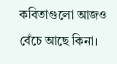কবিতাগুলো আজও বেঁচে আছে কিনা।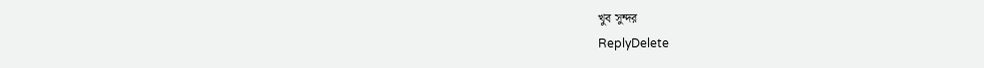খুব সুন্দর
ReplyDelete